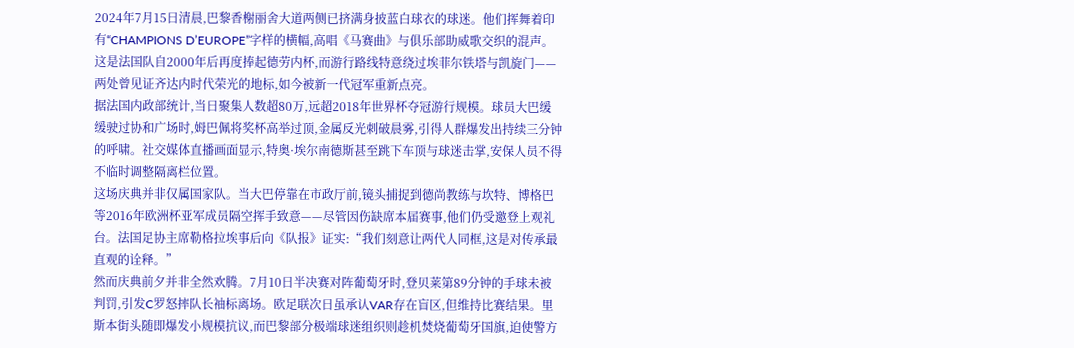2024年7月15日清晨,巴黎香榭丽舍大道两侧已挤满身披蓝白球衣的球迷。他们挥舞着印有“CHAMPIONS D’EUROPE”字样的横幅,高唱《马赛曲》与俱乐部助威歌交织的混声。这是法国队自2000年后再度捧起德劳内杯,而游行路线特意绕过埃菲尔铁塔与凯旋门——两处曾见证齐达内时代荣光的地标,如今被新一代冠军重新点亮。
据法国内政部统计,当日聚集人数超80万,远超2018年世界杯夺冠游行规模。球员大巴缓缓驶过协和广场时,姆巴佩将奖杯高举过顶,金属反光刺破晨雾,引得人群爆发出持续三分钟的呼啸。社交媒体直播画面显示,特奥·埃尔南德斯甚至跳下车顶与球迷击掌,安保人员不得不临时调整隔离栏位置。
这场庆典并非仅属国家队。当大巴停靠在市政厅前,镜头捕捉到德尚教练与坎特、博格巴等2016年欧洲杯亚军成员隔空挥手致意——尽管因伤缺席本届赛事,他们仍受邀登上观礼台。法国足协主席勒格拉埃事后向《队报》证实:“我们刻意让两代人同框,这是对传承最直观的诠释。”
然而庆典前夕并非全然欢腾。7月10日半决赛对阵葡萄牙时,登贝莱第89分钟的手球未被判罚,引发C罗怒摔队长袖标离场。欧足联次日虽承认VAR存在盲区,但维持比赛结果。里斯本街头随即爆发小规模抗议,而巴黎部分极端球迷组织则趁机焚烧葡萄牙国旗,迫使警方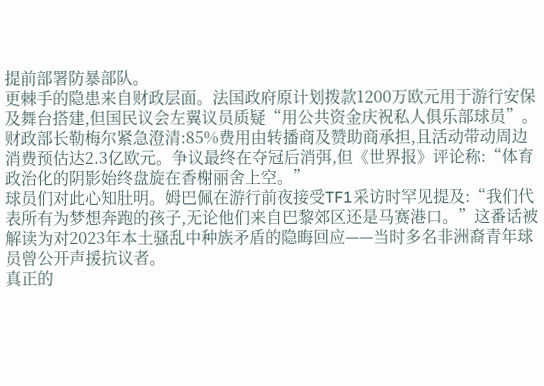提前部署防暴部队。
更棘手的隐患来自财政层面。法国政府原计划拨款1200万欧元用于游行安保及舞台搭建,但国民议会左翼议员质疑“用公共资金庆祝私人俱乐部球员”。财政部长勒梅尔紧急澄清:85%费用由转播商及赞助商承担,且活动带动周边消费预估达2.3亿欧元。争议最终在夺冠后消弭,但《世界报》评论称:“体育政治化的阴影始终盘旋在香榭丽舍上空。”
球员们对此心知肚明。姆巴佩在游行前夜接受TF1采访时罕见提及:“我们代表所有为梦想奔跑的孩子,无论他们来自巴黎郊区还是马赛港口。”这番话被解读为对2023年本土骚乱中种族矛盾的隐晦回应——当时多名非洲裔青年球员曾公开声援抗议者。
真正的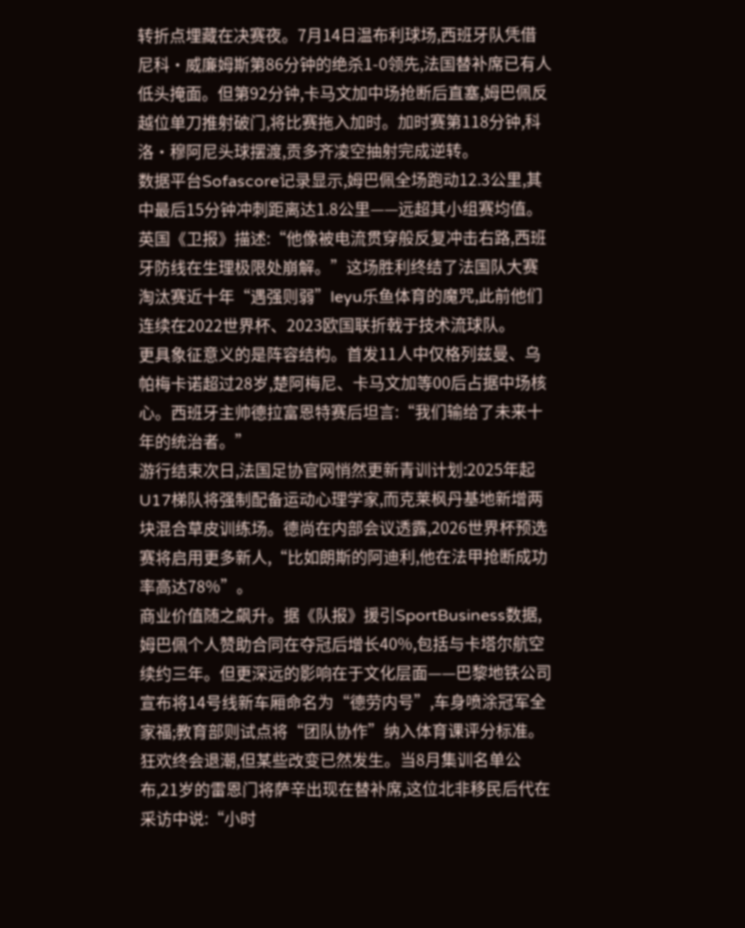转折点埋藏在决赛夜。7月14日温布利球场,西班牙队凭借尼科·威廉姆斯第86分钟的绝杀1-0领先,法国替补席已有人低头掩面。但第92分钟,卡马文加中场抢断后直塞,姆巴佩反越位单刀推射破门,将比赛拖入加时。加时赛第118分钟,科洛·穆阿尼头球摆渡,贡多齐凌空抽射完成逆转。
数据平台Sofascore记录显示,姆巴佩全场跑动12.3公里,其中最后15分钟冲刺距离达1.8公里——远超其小组赛均值。英国《卫报》描述:“他像被电流贯穿般反复冲击右路,西班牙防线在生理极限处崩解。”这场胜利终结了法国队大赛淘汰赛近十年“遇强则弱”leyu乐鱼体育的魔咒,此前他们连续在2022世界杯、2023欧国联折戟于技术流球队。
更具象征意义的是阵容结构。首发11人中仅格列兹曼、乌帕梅卡诺超过28岁,楚阿梅尼、卡马文加等00后占据中场核心。西班牙主帅德拉富恩特赛后坦言:“我们输给了未来十年的统治者。”
游行结束次日,法国足协官网悄然更新青训计划:2025年起U17梯队将强制配备运动心理学家,而克莱枫丹基地新增两块混合草皮训练场。德尚在内部会议透露,2026世界杯预选赛将启用更多新人,“比如朗斯的阿迪利,他在法甲抢断成功率高达78%”。
商业价值随之飙升。据《队报》援引SportBusiness数据,姆巴佩个人赞助合同在夺冠后增长40%,包括与卡塔尔航空续约三年。但更深远的影响在于文化层面——巴黎地铁公司宣布将14号线新车厢命名为“德劳内号”,车身喷涂冠军全家福;教育部则试点将“团队协作”纳入体育课评分标准。
狂欢终会退潮,但某些改变已然发生。当8月集训名单公布,21岁的雷恩门将萨辛出现在替补席,这位北非移民后代在采访中说:“小时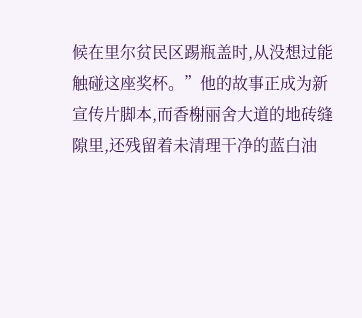候在里尔贫民区踢瓶盖时,从没想过能触碰这座奖杯。”他的故事正成为新宣传片脚本,而香榭丽舍大道的地砖缝隙里,还残留着未清理干净的蓝白油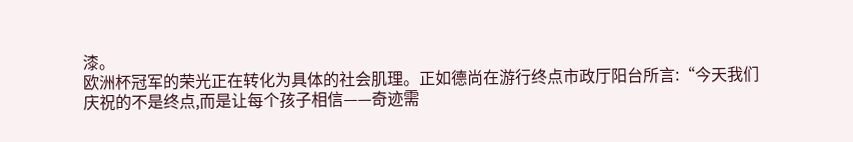漆。
欧洲杯冠军的荣光正在转化为具体的社会肌理。正如德尚在游行终点市政厅阳台所言:“今天我们庆祝的不是终点,而是让每个孩子相信——奇迹需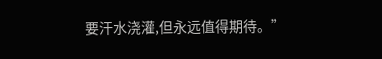要汗水浇灌,但永远值得期待。”